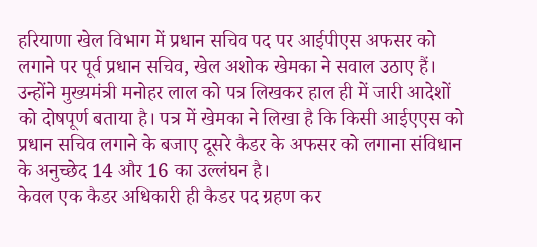हरियाणा खेल विभाग में प्रधान सचिव पद पर आईपीएस अफसर को लगाने पर पूर्व प्रधान सचिव, खेल अशोक खेमका ने सवाल उठाए हैं। उन्होंने मुख्यमंत्री मनोहर लाल को पत्र लिखकर हाल ही में जारी आदेशों को दोषपूर्ण बताया है। पत्र में खेमका ने लिखा है कि किसी आईएएस को प्रधान सचिव लगाने के बजाए दूसरे कैडर के अफसर को लगाना संविधान के अनुच्छेद 14 और 16 का उल्लंघन है।
केवल एक कैडर अधिकारी ही कैडर पद ग्रहण कर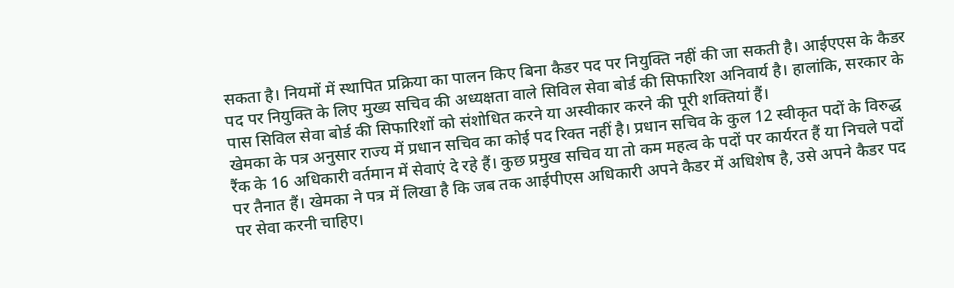सकता है। नियमों में स्थापित प्रक्रिया का पालन किए बिना कैडर पद पर नियुक्ति नहीं की जा सकती है। आईएएस के कैडर पद पर नियुक्ति के लिए मुख्य सचिव की अध्यक्षता वाले सिविल सेवा बोर्ड की सिफारिश अनिवार्य है। हालांकि, सरकार के पास सिविल सेवा बोर्ड की सिफारिशों को संशोधित करने या अस्वीकार करने की पूरी शक्तियां हैं।
खेमका के पत्र अनुसार राज्य में प्रधान सचिव का कोई पद रिक्त नहीं है। प्रधान सचिव के कुल 12 स्वीकृत पदों के विरुद्ध रैंक के 16 अधिकारी वर्तमान में सेवाएं दे रहे हैं। कुछ प्रमुख सचिव या तो कम महत्व के पदों पर कार्यरत हैं या निचले पदों पर तैनात हैं। खेमका ने पत्र में लिखा है कि जब तक आईपीएस अधिकारी अपने कैडर में अधिशेष है, उसे अपने कैडर पद पर सेवा करनी चाहिए।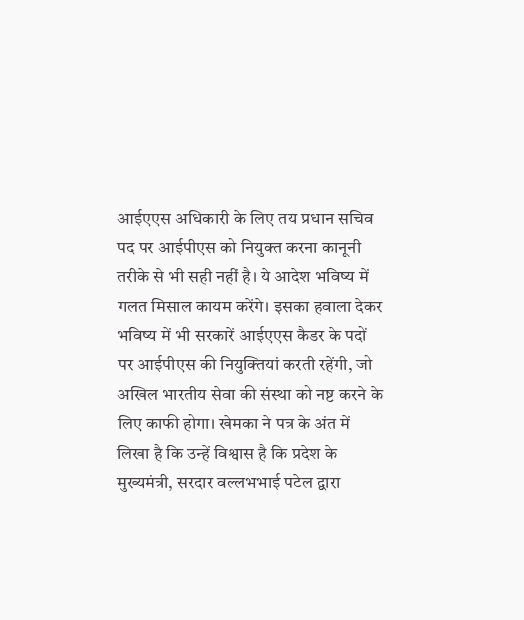आईएएस अधिकारी के लिए तय प्रधान सचिव पद पर आईपीएस को नियुक्त करना कानूनी तरीके से भी सही नहीं है। ये आदेश भविष्य में गलत मिसाल कायम करेंगे। इसका हवाला देकर भविष्य में भी सरकारें आईएएस कैडर के पदों पर आईपीएस की नियुक्तियां करती रहेंगी, जो अखिल भारतीय सेवा की संस्था को नष्ट करने के लिए काफी होगा। खेमका ने पत्र के अंत में लिखा है कि उन्हें विश्वास है कि प्रदेश के मुख्यमंत्री, सरदार वल्लभभाई पटेल द्वारा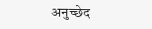अनुच्छेद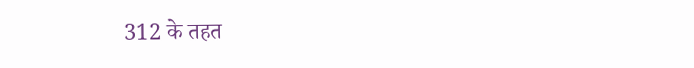312 के तहत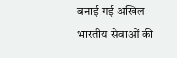बनाई गई अखिल भारतीय सेवाओं की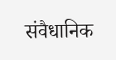संवैधानिक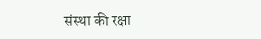संस्था की रक्षा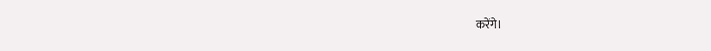करेंगे।